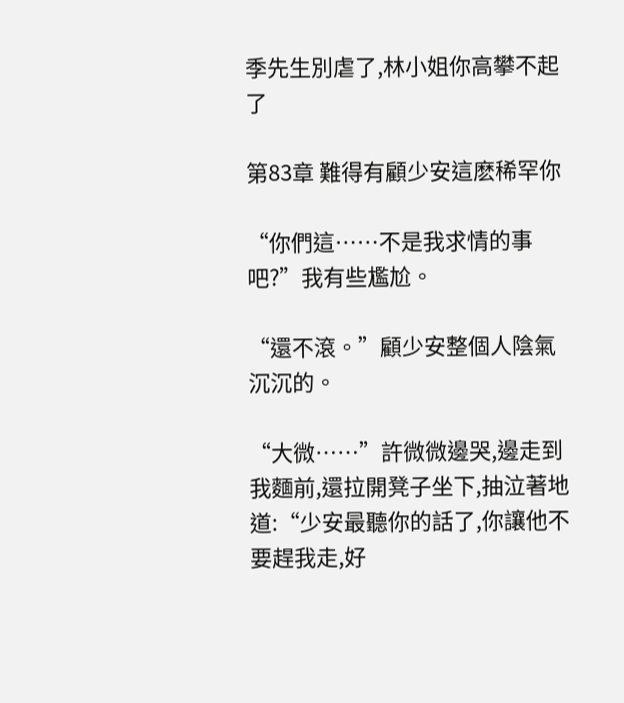季先生別虐了,林小姐你高攀不起了

第83章 難得有顧少安這麽稀罕你

“你們這……不是我求情的事吧?”我有些尷尬。

“還不滾。”顧少安整個人陰氣沉沉的。

“大微……”許微微邊哭,邊走到我麵前,還拉開凳子坐下,抽泣著地道:“少安最聽你的話了,你讓他不要趕我走,好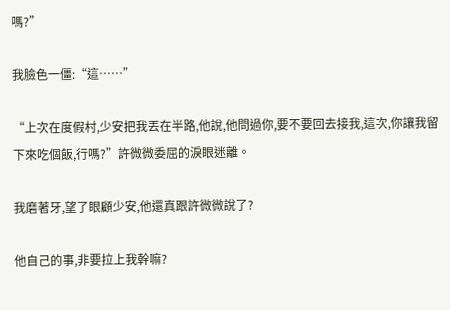嗎?”

我臉色一僵:“這……”

“上次在度假村,少安把我丟在半路,他說,他問過你,要不要回去接我,這次,你讓我留下來吃個飯,行嗎?”許微微委屈的淚眼迷離。

我磨著牙,望了眼顧少安,他還真跟許微微說了?

他自己的事,非要拉上我幹嘛?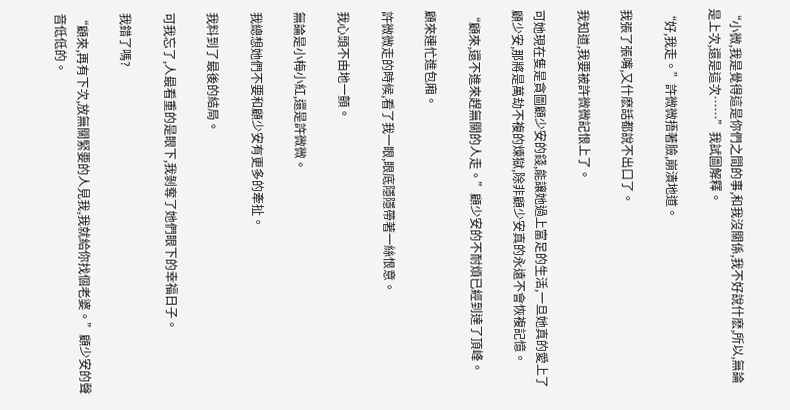“小微,我是覺得這是你們之間的事,和我沒關係,我不好說什麽,所以,無論是上次,還是這次……”我試圖解釋。

“好,我走。”許微微捂著臉,崩潰地道。

我張了張嘴,又什麽話都說不出口了。

我知道,我要被許微微記恨上了。

可她現在隻是貪圖顧少安的錢,能讓她過上富足的生活,一旦她真的愛上了顧少安,那將是萬劫不複的煉獄,除非顧少安真的永遠不會恢複記憶。

“顧來,還不進來趕無關的人走。”顧少安的不耐煩已經到達了頂峰。

顧來連忙進包廂。

許微微走的時候,看了我一眼,眼底隱隱帶著一絲恨意。

我心頭不由地一顫。

無論是小梅小紅,還是許微微。

我總想她們不要和顧少安有更多的牽扯。

我料到了最後的結局。

可我忘了,人最看重的是眼下,我剝奪了她們眼下的幸福日子。

我錯了嗎?

“顧來,再有下次,放無關緊要的人見我,我就給你找個老婆。”顧少安的聲音低低的。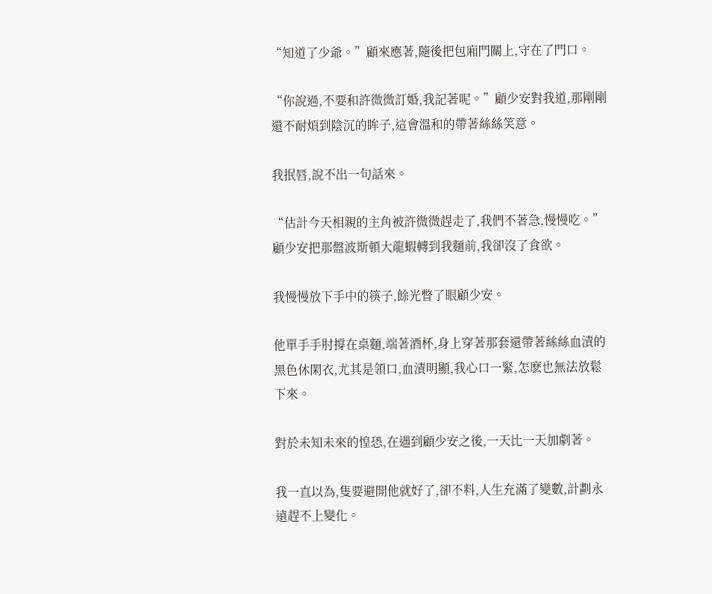“知道了少爺。”顧來應著,隨後把包廂門關上,守在了門口。

“你說過,不要和許微微訂婚,我記著呢。”顧少安對我道,那剛剛還不耐煩到陰沉的眸子,這會溫和的帶著絲絲笑意。

我抿唇,說不出一句話來。

“估計今天相親的主角被許微微趕走了,我們不著急,慢慢吃。”顧少安把那盤波斯頓大龍蝦轉到我麵前,我卻沒了食欲。

我慢慢放下手中的筷子,餘光瞥了眼顧少安。

他單手手肘撐在桌麵,端著酒杯,身上穿著那套還帶著絲絲血漬的黑色休閑衣,尤其是領口,血漬明顯,我心口一緊,怎麽也無法放鬆下來。

對於未知未來的惶恐,在遇到顧少安之後,一天比一天加劇著。

我一直以為,隻要避開他就好了,卻不料,人生充滿了變數,計劃永遠趕不上變化。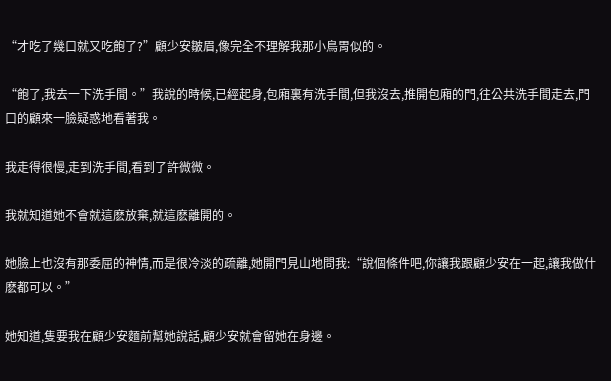“才吃了幾口就又吃飽了?”顧少安皺眉,像完全不理解我那小鳥胃似的。

“飽了,我去一下洗手間。”我說的時候,已經起身,包廂裏有洗手間,但我沒去,推開包廂的門,往公共洗手間走去,門口的顧來一臉疑惑地看著我。

我走得很慢,走到洗手間,看到了許微微。

我就知道她不會就這麽放棄,就這麽離開的。

她臉上也沒有那委屈的神情,而是很冷淡的疏離,她開門見山地問我:“說個條件吧,你讓我跟顧少安在一起,讓我做什麽都可以。”

她知道,隻要我在顧少安麵前幫她說話,顧少安就會留她在身邊。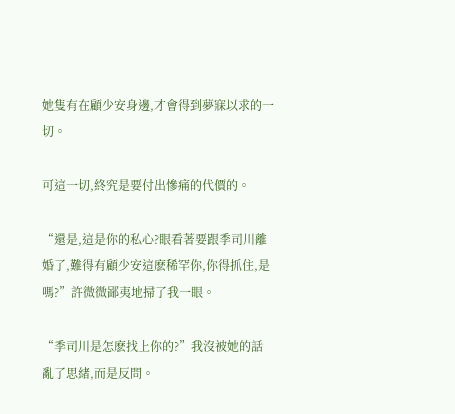她隻有在顧少安身邊,才會得到夢寐以求的一切。

可這一切,終究是要付出慘痛的代價的。

“還是,這是你的私心?眼看著要跟季司川離婚了,難得有顧少安這麽稀罕你,你得抓住,是嗎?”許微微鄙夷地掃了我一眼。

“季司川是怎麽找上你的?”我沒被她的話亂了思緒,而是反問。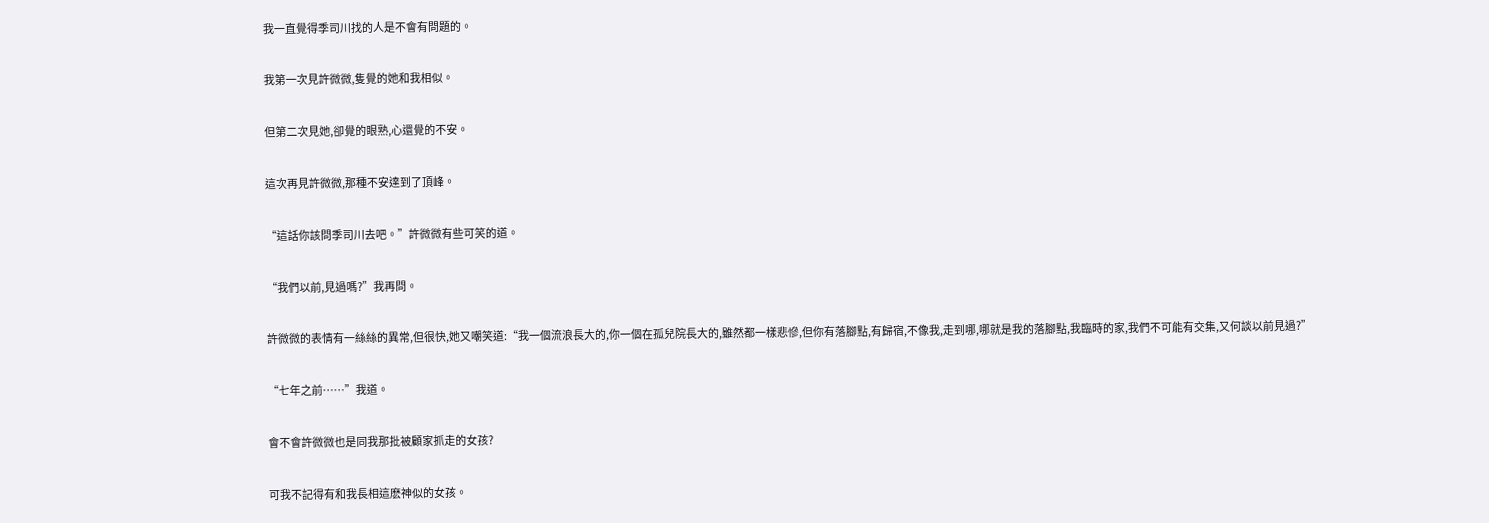我一直覺得季司川找的人是不會有問題的。

我第一次見許微微,隻覺的她和我相似。

但第二次見她,卻覺的眼熟,心還覺的不安。

這次再見許微微,那種不安達到了頂峰。

“這話你該問季司川去吧。”許微微有些可笑的道。

“我們以前,見過嗎?”我再問。

許微微的表情有一絲絲的異常,但很快,她又嘲笑道:“我一個流浪長大的,你一個在孤兒院長大的,雖然都一樣悲慘,但你有落腳點,有歸宿,不像我,走到哪,哪就是我的落腳點,我臨時的家,我們不可能有交集,又何談以前見過?”

“七年之前……”我道。

會不會許微微也是同我那批被顧家抓走的女孩?

可我不記得有和我長相這麽神似的女孩。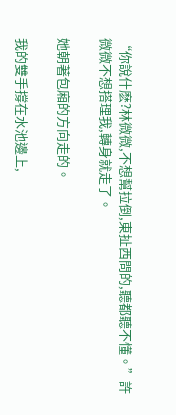“你說什麽?林微微,不想幫拉倒,東扯西問的,聽都聽不懂。”許微微不想搭理我,轉身就走了。

她朝著包廂的方向走的。

我的雙手撐在水池邊上,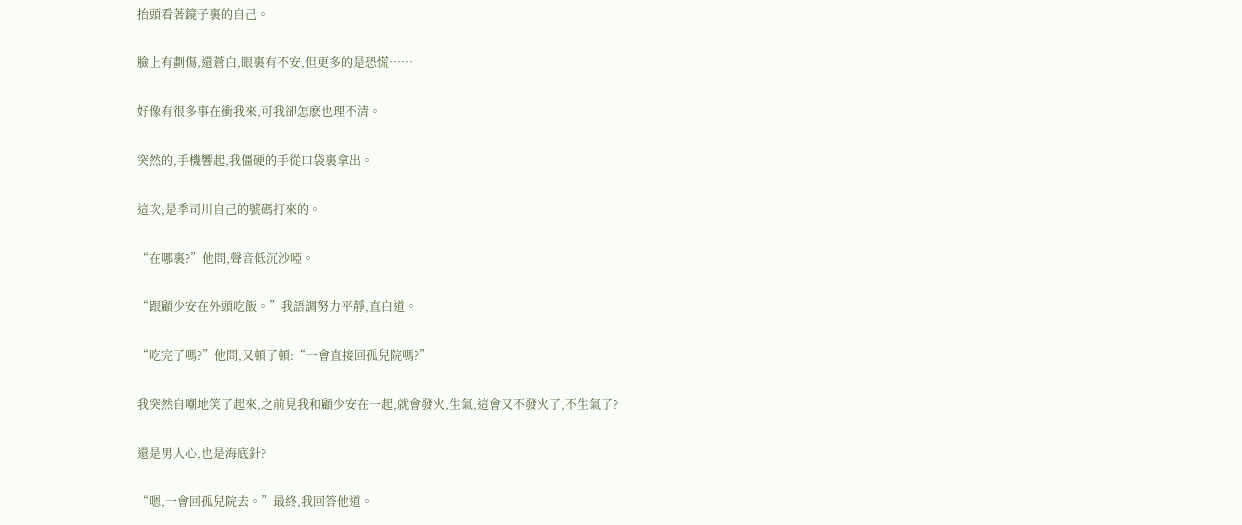抬頭看著鏡子裏的自己。

臉上有劃傷,還蒼白,眼裏有不安,但更多的是恐慌……

好像有很多事在衝我來,可我卻怎麽也理不清。

突然的,手機響起,我僵硬的手從口袋裏拿出。

這次,是季司川自己的號碼打來的。

“在哪裏?”他問,聲音低沉沙啞。

“跟顧少安在外頭吃飯。”我語調努力平靜,直白道。

“吃完了嗎?”他問,又頓了頓:“一會直接回孤兒院嗎?”

我突然自嘲地笑了起來,之前見我和顧少安在一起,就會發火,生氣,這會又不發火了,不生氣了?

還是男人心,也是海底針?

“嗯,一會回孤兒院去。”最終,我回答他道。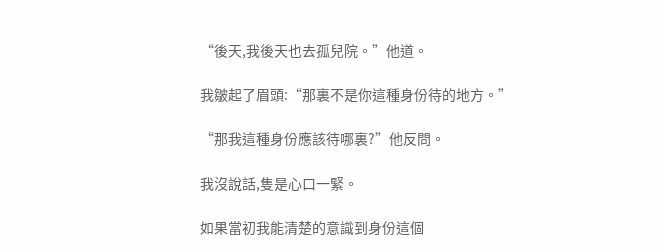“後天,我後天也去孤兒院。”他道。

我皺起了眉頭:“那裏不是你這種身份待的地方。”

“那我這種身份應該待哪裏?”他反問。

我沒說話,隻是心口一緊。

如果當初我能清楚的意識到身份這個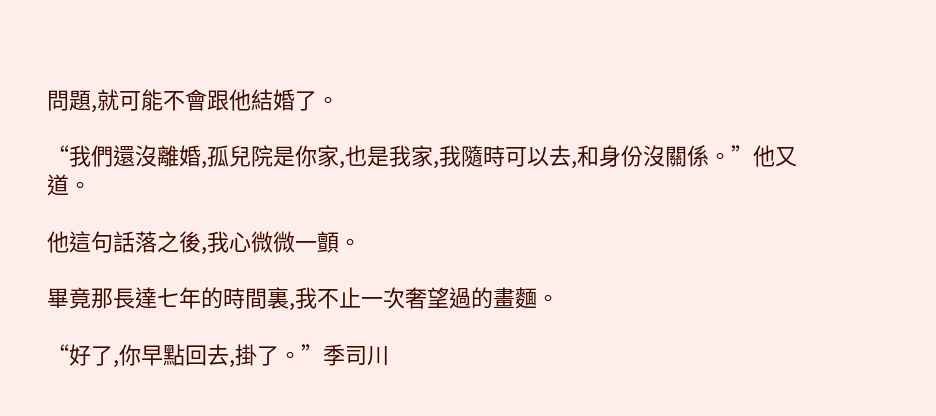問題,就可能不會跟他結婚了。

“我們還沒離婚,孤兒院是你家,也是我家,我隨時可以去,和身份沒關係。”他又道。

他這句話落之後,我心微微一顫。

畢竟那長達七年的時間裏,我不止一次奢望過的畫麵。

“好了,你早點回去,掛了。”季司川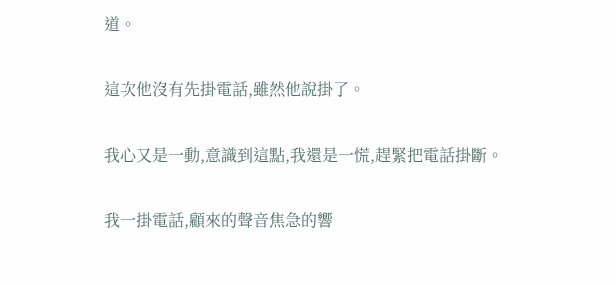道。

這次他沒有先掛電話,雖然他說掛了。

我心又是一動,意識到這點,我還是一慌,趕緊把電話掛斷。

我一掛電話,顧來的聲音焦急的響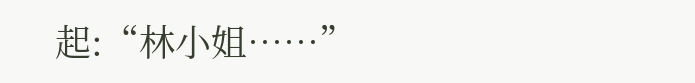起:“林小姐……”